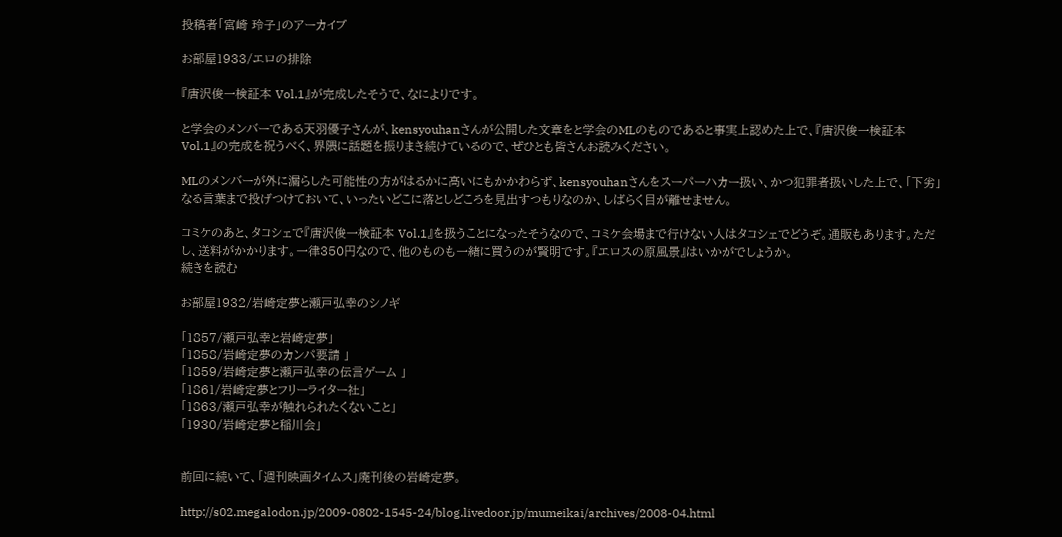投稿者「宮崎 玲子」のアーカイブ

お部屋1933/エロの排除

『唐沢俊一検証本 Vol.1』が完成したそうで、なによりです。

と学会のメンバーである天羽優子さんが、kensyouhanさんが公開した文章をと学会のMLのものであると事実上認めた上で、『唐沢俊一検証本 Vol.1』の完成を祝うべく、界隈に話題を振りまき続けているので、ぜひとも皆さんお読みください。

MLのメンバーが外に漏らした可能性の方がはるかに高いにもかかわらず、kensyouhanさんをスーパーハカー扱い、かつ犯罪者扱いした上で、「下劣」なる言葉まで投げつけておいて、いったいどこに落としどころを見出すつもりなのか、しばらく目が離せません。

コミケのあと、タコシェで『唐沢俊一検証本 Vol.1』を扱うことになったそうなので、コミケ会場まで行けない人はタコシェでどうぞ。通販もあります。ただし、送料がかかります。一律350円なので、他のものも一緒に買うのが賢明です。『エロスの原風景』はいかがでしょうか。
続きを読む

お部屋1932/岩崎定夢と瀬戸弘幸のシノギ

「1857/瀬戸弘幸と岩崎定夢」
「1858/岩崎定夢のカンパ要請 」
「1859/岩崎定夢と瀬戸弘幸の伝言ゲーム 」
「1861/岩崎定夢とフリーライター社」
「1863/瀬戸弘幸が触れられたくないこと」
「1930/岩崎定夢と稲川会」


前回に続いて、「週刊映画タイムス」廃刊後の岩崎定夢。

http://s02.megalodon.jp/2009-0802-1545-24/blog.livedoor.jp/mumeikai/archives/2008-04.html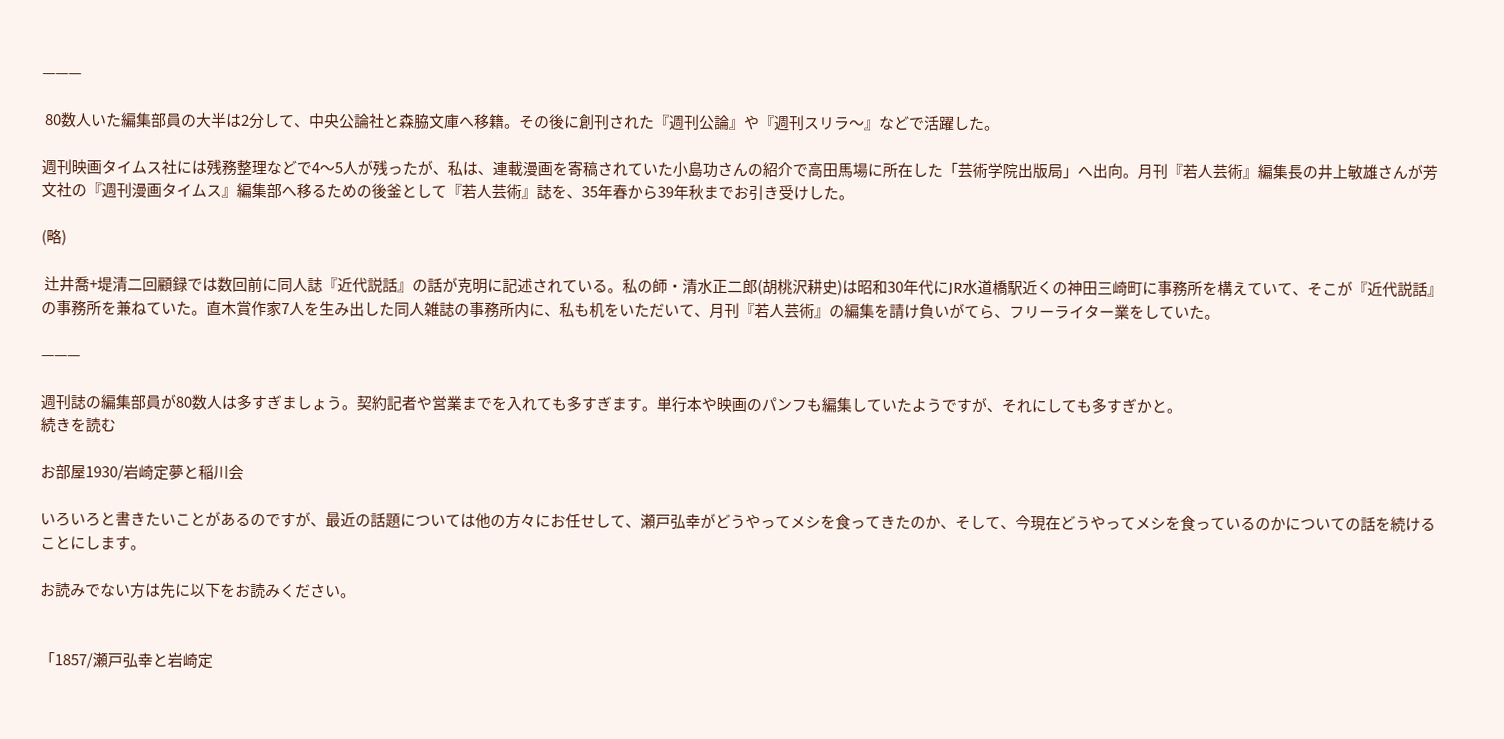———

 80数人いた編集部員の大半は2分して、中央公論社と森脇文庫へ移籍。その後に創刊された『週刊公論』や『週刊スリラ〜』などで活躍した。

週刊映画タイムス社には残務整理などで4〜5人が残ったが、私は、連載漫画を寄稿されていた小島功さんの紹介で高田馬場に所在した「芸術学院出版局」へ出向。月刊『若人芸術』編集長の井上敏雄さんが芳文社の『週刊漫画タイムス』編集部へ移るための後釜として『若人芸術』誌を、35年春から39年秋までお引き受けした。

(略)

 辻井喬+堤清二回顧録では数回前に同人誌『近代説話』の話が克明に記述されている。私の師・清水正二郎(胡桃沢耕史)は昭和30年代にJR水道橋駅近くの神田三崎町に事務所を構えていて、そこが『近代説話』の事務所を兼ねていた。直木賞作家7人を生み出した同人雑誌の事務所内に、私も机をいただいて、月刊『若人芸術』の編集を請け負いがてら、フリーライター業をしていた。

———

週刊誌の編集部員が80数人は多すぎましょう。契約記者や営業までを入れても多すぎます。単行本や映画のパンフも編集していたようですが、それにしても多すぎかと。
続きを読む

お部屋1930/岩崎定夢と稲川会

いろいろと書きたいことがあるのですが、最近の話題については他の方々にお任せして、瀬戸弘幸がどうやってメシを食ってきたのか、そして、今現在どうやってメシを食っているのかについての話を続けることにします。

お読みでない方は先に以下をお読みください。


「1857/瀬戸弘幸と岩崎定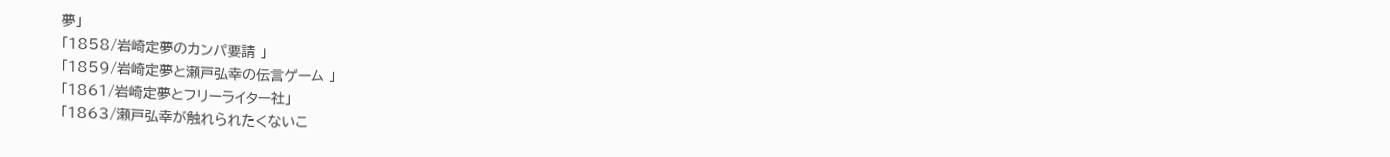夢」
「1858/岩崎定夢のカンパ要請 」
「1859/岩崎定夢と瀬戸弘幸の伝言ゲーム 」
「1861/岩崎定夢とフリーライター社」
「1863/瀬戸弘幸が触れられたくないこ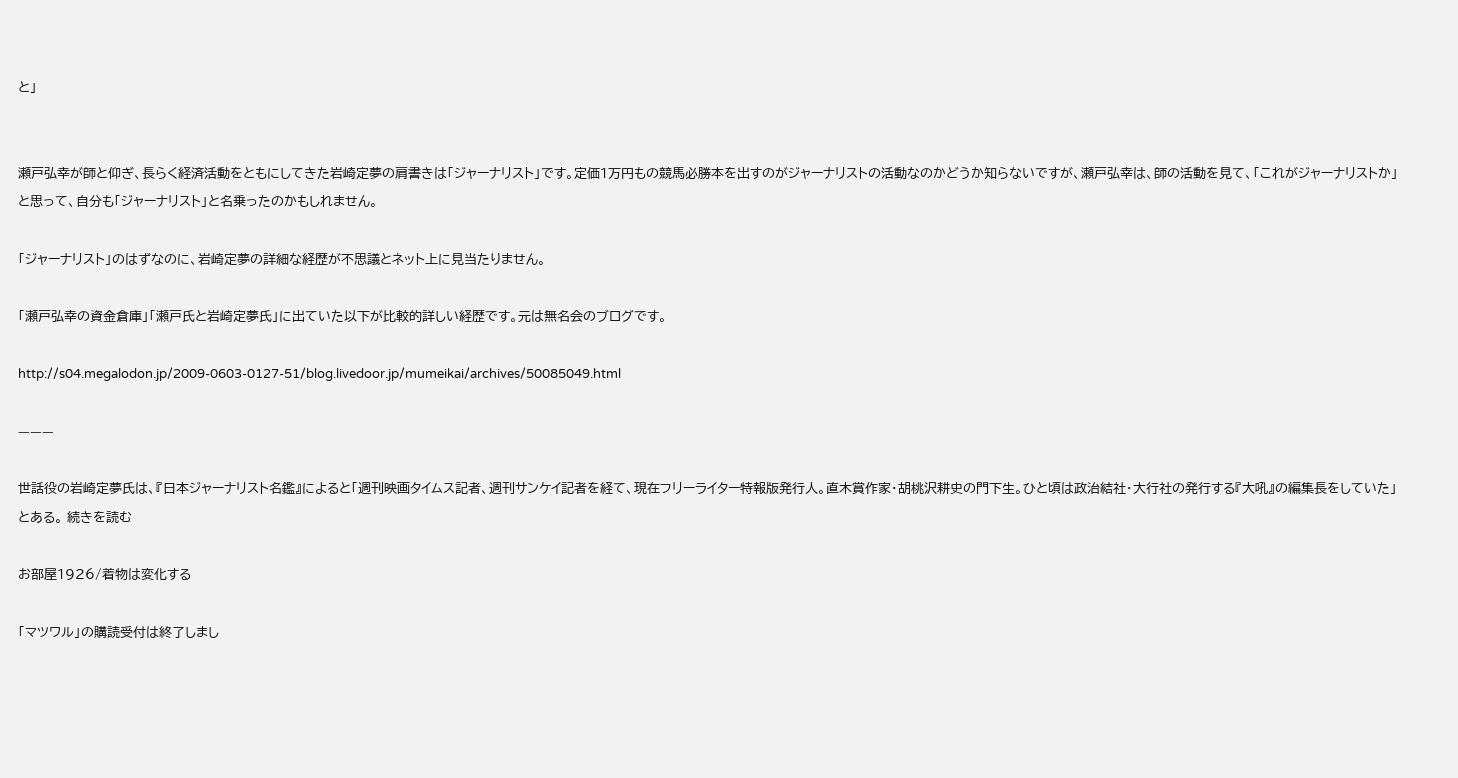と」


瀬戸弘幸が師と仰ぎ、長らく経済活動をともにしてきた岩崎定夢の肩書きは「ジャーナリスト」です。定価1万円もの競馬必勝本を出すのがジャーナリストの活動なのかどうか知らないですが、瀬戸弘幸は、師の活動を見て、「これがジャーナリストか」と思って、自分も「ジャーナリスト」と名乗ったのかもしれません。

「ジャーナリスト」のはずなのに、岩崎定夢の詳細な経歴が不思議とネット上に見当たりません。

「瀬戸弘幸の資金倉庫」「瀬戸氏と岩崎定夢氏」に出ていた以下が比較的詳しい経歴です。元は無名会のブログです。

http://s04.megalodon.jp/2009-0603-0127-51/blog.livedoor.jp/mumeikai/archives/50085049.html

———

世話役の岩崎定夢氏は、『日本ジャーナリスト名鑑』によると「週刊映画タイムス記者、週刊サンケイ記者を経て、現在フリーライター特報版発行人。直木賞作家・胡桃沢耕史の門下生。ひと頃は政治結社・大行社の発行する『大吼』の編集長をしていた」とある。 続きを読む

お部屋1926/着物は変化する

「マツワル」の購読受付は終了しまし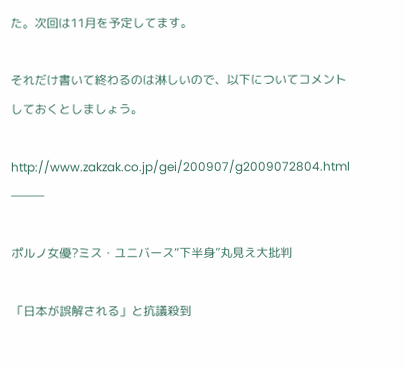た。次回は11月を予定してます。

それだけ書いて終わるのは淋しいので、以下についてコメントしておくとしましょう。

http://www.zakzak.co.jp/gei/200907/g2009072804.html
———

ポルノ女優?ミス・ユニバース“下半身”丸見え大批判

「日本が誤解される」と抗議殺到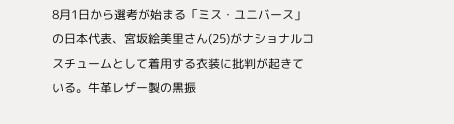8月1日から選考が始まる「ミス・ユニバース」の日本代表、宮坂絵美里さん(25)がナショナルコスチュームとして着用する衣装に批判が起きている。牛革レザー製の黒振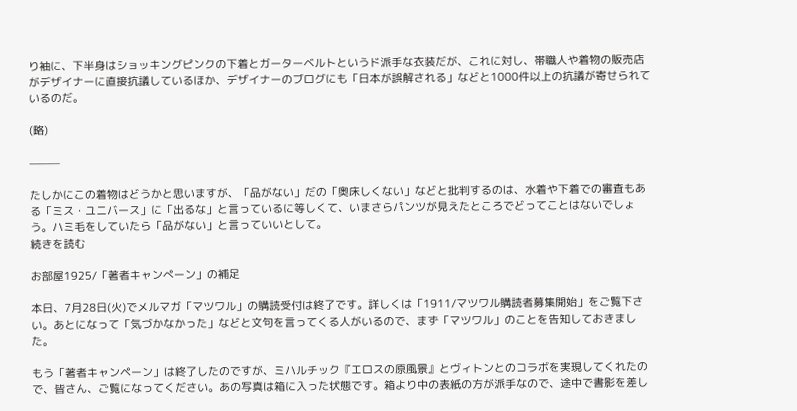り袖に、下半身はショッキングピンクの下着とガーターベルトというド派手な衣装だが、これに対し、帯職人や着物の販売店がデザイナーに直接抗議しているほか、デザイナーのブログにも「日本が誤解される」などと1000件以上の抗議が寄せられているのだ。

(略)

———

たしかにこの着物はどうかと思いますが、「品がない」だの「奥床しくない」などと批判するのは、水着や下着での審査もある「ミス・ユニバース」に「出るな」と言っているに等しくて、いまさらパンツが見えたところでどってことはないでしょう。ハミ毛をしていたら「品がない」と言っていいとして。
続きを読む

お部屋1925/「著者キャンぺーン」の補足

本日、7月28日(火)でメルマガ「マツワル」の購読受付は終了です。詳しくは「1911/マツワル購読者募集開始」をご覧下さい。あとになって「気づかなかった」などと文句を言ってくる人がいるので、まず「マツワル」のことを告知しておきました。

もう「著者キャンペーン」は終了したのですが、ミハルチック『エロスの原風景』とヴィトンとのコラボを実現してくれたので、皆さん、ご覧になってください。あの写真は箱に入った状態です。箱より中の表紙の方が派手なので、途中で書影を差し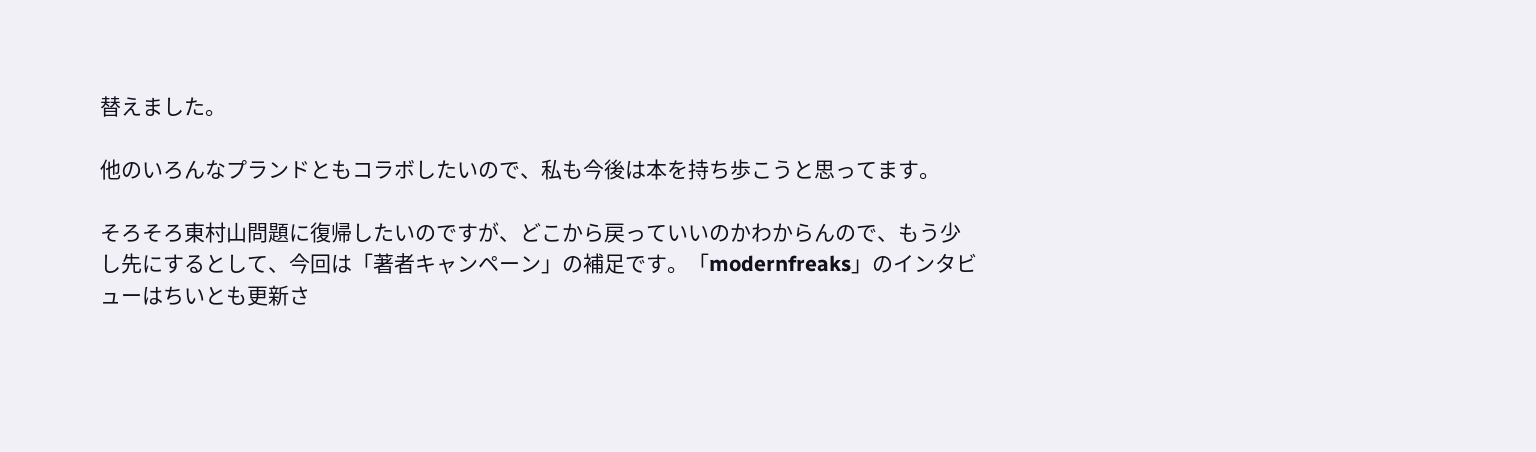替えました。

他のいろんなプランドともコラボしたいので、私も今後は本を持ち歩こうと思ってます。

そろそろ東村山問題に復帰したいのですが、どこから戻っていいのかわからんので、もう少し先にするとして、今回は「著者キャンペーン」の補足です。「modernfreaks」のインタビューはちいとも更新さ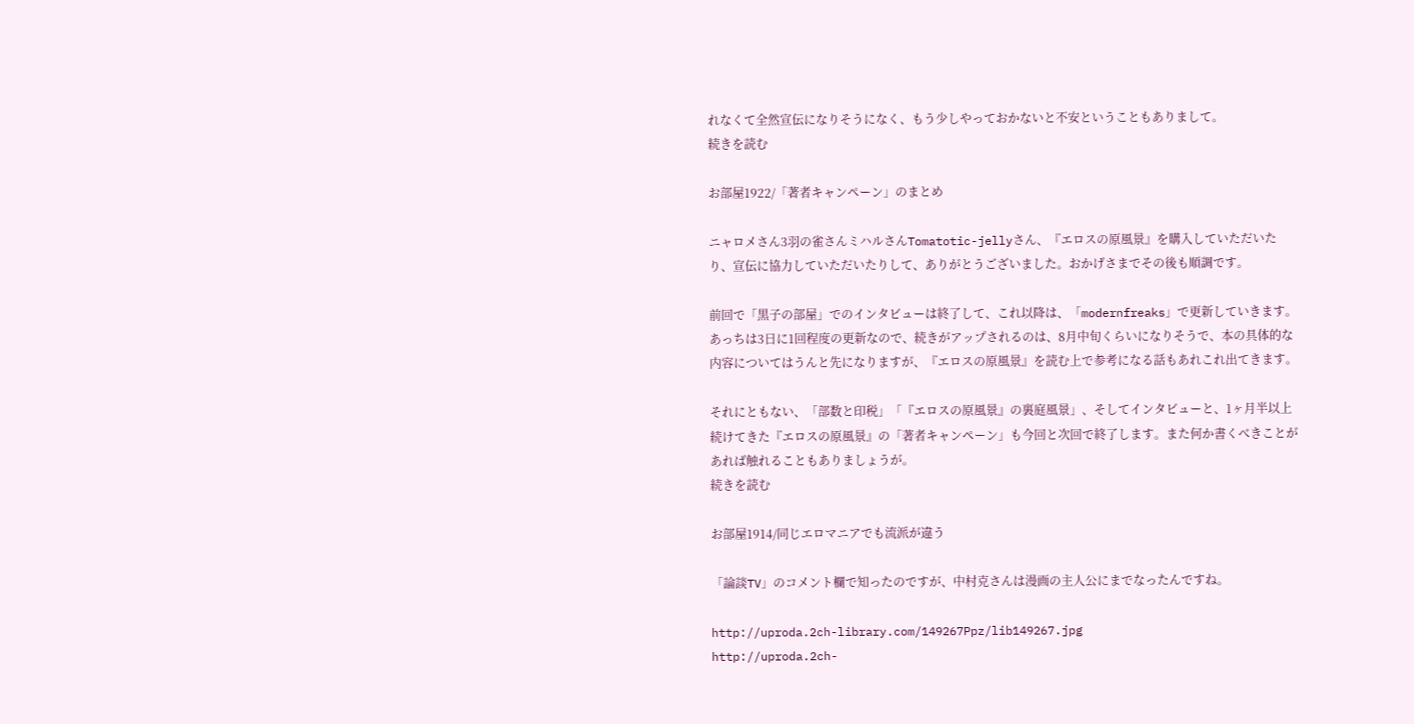れなくて全然宣伝になりそうになく、もう少しやっておかないと不安ということもありまして。
続きを読む

お部屋1922/「著者キャンペーン」のまとめ

ニャロメさん3羽の雀さんミハルさんTomatotic-jellyさん、『エロスの原風景』を購入していただいたり、宣伝に協力していただいたりして、ありがとうございました。おかげさまでその後も順調です。

前回で「黒子の部屋」でのインタビューは終了して、これ以降は、「modernfreaks」で更新していきます。あっちは3日に1回程度の更新なので、続きがアップされるのは、8月中旬くらいになりそうで、本の具体的な内容についてはうんと先になりますが、『エロスの原風景』を読む上で参考になる話もあれこれ出てきます。

それにともない、「部数と印税」「『エロスの原風景』の裏庭風景」、そしてインタビューと、1ヶ月半以上続けてきた『エロスの原風景』の「著者キャンペーン」も今回と次回で終了します。また何か書くべきことがあれば触れることもありましょうが。
続きを読む

お部屋1914/同じエロマニアでも流派が違う

「論談TV」のコメント欄で知ったのですが、中村克さんは漫画の主人公にまでなったんですね。

http://uproda.2ch-library.com/149267Ppz/lib149267.jpg
http://uproda.2ch-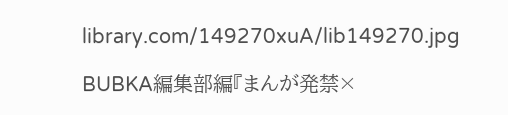library.com/149270xuA/lib149270.jpg

BUBKA編集部編『まんが発禁×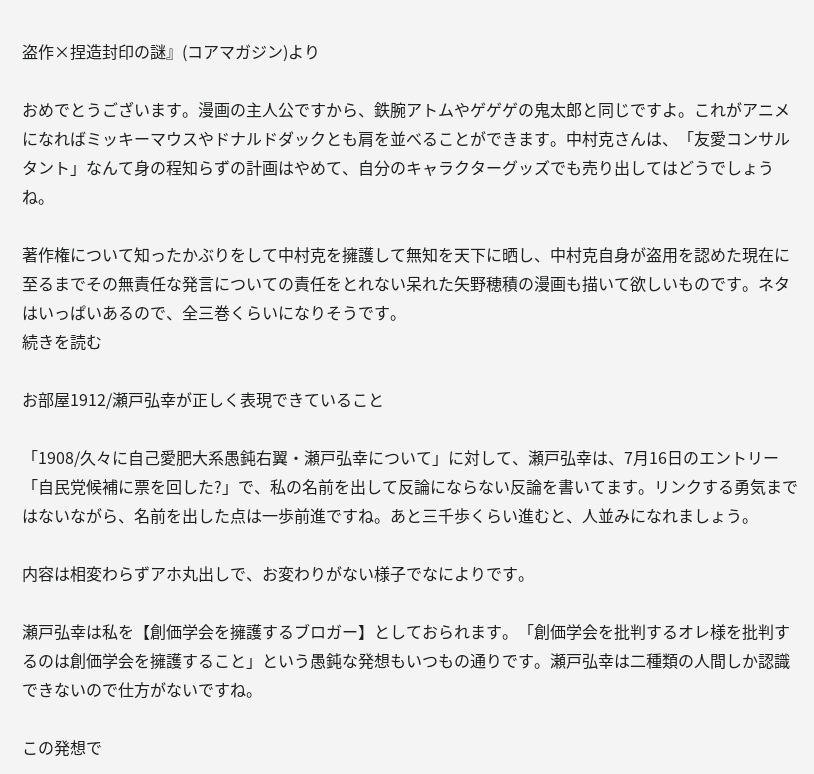盗作×捏造封印の謎』(コアマガジン)より

おめでとうございます。漫画の主人公ですから、鉄腕アトムやゲゲゲの鬼太郎と同じですよ。これがアニメになればミッキーマウスやドナルドダックとも肩を並べることができます。中村克さんは、「友愛コンサルタント」なんて身の程知らずの計画はやめて、自分のキャラクターグッズでも売り出してはどうでしょうね。

著作権について知ったかぶりをして中村克を擁護して無知を天下に晒し、中村克自身が盗用を認めた現在に至るまでその無責任な発言についての責任をとれない呆れた矢野穂積の漫画も描いて欲しいものです。ネタはいっぱいあるので、全三巻くらいになりそうです。
続きを読む

お部屋1912/瀬戸弘幸が正しく表現できていること

「1908/久々に自己愛肥大系愚鈍右翼・瀬戸弘幸について」に対して、瀬戸弘幸は、7月16日のエントリー「自民党候補に票を回した?」で、私の名前を出して反論にならない反論を書いてます。リンクする勇気まではないながら、名前を出した点は一歩前進ですね。あと三千歩くらい進むと、人並みになれましょう。

内容は相変わらずアホ丸出しで、お変わりがない様子でなによりです。

瀬戸弘幸は私を【創価学会を擁護するブロガー】としておられます。「創価学会を批判するオレ様を批判するのは創価学会を擁護すること」という愚鈍な発想もいつもの通りです。瀬戸弘幸は二種類の人間しか認識できないので仕方がないですね。

この発想で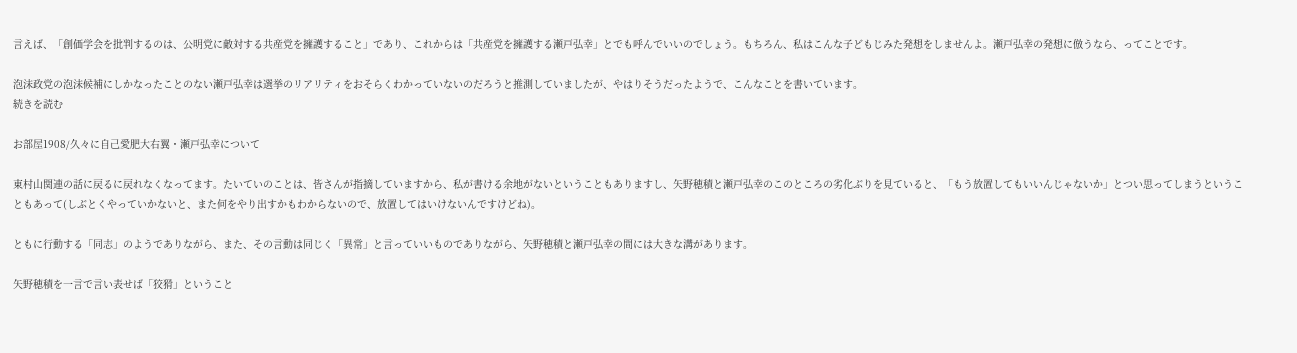言えば、「創価学会を批判するのは、公明党に敵対する共産党を擁護すること」であり、これからは「共産党を擁護する瀬戸弘幸」とでも呼んでいいのでしょう。もちろん、私はこんな子どもじみた発想をしませんよ。瀬戸弘幸の発想に倣うなら、ってことです。

泡沫政党の泡沫候補にしかなったことのない瀬戸弘幸は選挙のリアリティをおそらくわかっていないのだろうと推測していましたが、やはりそうだったようで、こんなことを書いています。
続きを読む

お部屋1908/久々に自己愛肥大右翼・瀬戸弘幸について

東村山関連の話に戻るに戻れなくなってます。たいていのことは、皆さんが指摘していますから、私が書ける余地がないということもありますし、矢野穂積と瀬戸弘幸のこのところの劣化ぶりを見ていると、「もう放置してもいいんじゃないか」とつい思ってしまうということもあって(しぶとくやっていかないと、また何をやり出すかもわからないので、放置してはいけないんですけどね)。

ともに行動する「同志」のようでありながら、また、その言動は同じく「異常」と言っていいものでありながら、矢野穂積と瀬戸弘幸の間には大きな溝があります。

矢野穂積を一言で言い表せば「狡猾」ということ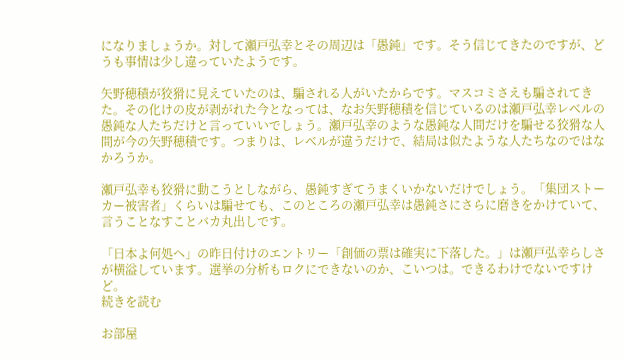になりましょうか。対して瀬戸弘幸とその周辺は「愚鈍」です。そう信じてきたのですが、どうも事情は少し違っていたようです。

矢野穂積が狡猾に見えていたのは、騙される人がいたからです。マスコミさえも騙されてきた。その化けの皮が剥がれた今となっては、なお矢野穂積を信じているのは瀬戸弘幸レベルの愚鈍な人たちだけと言っていいでしょう。瀬戸弘幸のような愚鈍な人間だけを騙せる狡猾な人間が今の矢野穂積です。つまりは、レベルが違うだけで、結局は似たような人たちなのではなかろうか。

瀬戸弘幸も狡猾に動こうとしながら、愚鈍すぎてうまくいかないだけでしょう。「集団ストーカー被害者」くらいは騙せても、このところの瀬戸弘幸は愚鈍さにさらに磨きをかけていて、言うことなすことバカ丸出しです。

「日本よ何処へ」の昨日付けのエントリー「創価の票は確実に下落した。」は瀬戸弘幸らしさが横溢しています。選挙の分析もロクにできないのか、こいつは。できるわけでないですけど。
続きを読む

お部屋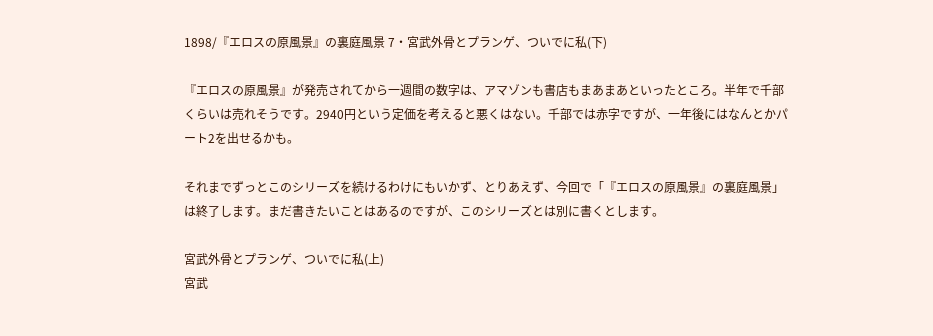1898/『エロスの原風景』の裏庭風景 7・宮武外骨とプランゲ、ついでに私(下)

『エロスの原風景』が発売されてから一週間の数字は、アマゾンも書店もまあまあといったところ。半年で千部くらいは売れそうです。2940円という定価を考えると悪くはない。千部では赤字ですが、一年後にはなんとかパート2を出せるかも。

それまでずっとこのシリーズを続けるわけにもいかず、とりあえず、今回で「『エロスの原風景』の裏庭風景」は終了します。まだ書きたいことはあるのですが、このシリーズとは別に書くとします。

宮武外骨とプランゲ、ついでに私(上)
宮武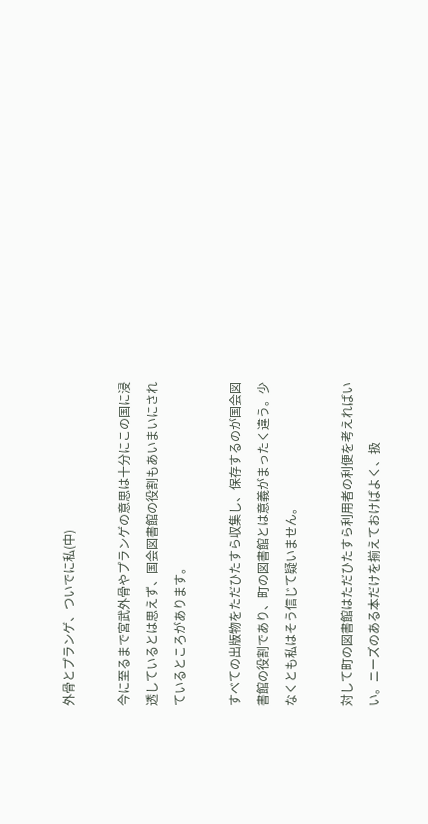外骨とプランゲ、ついでに私(中)

今に至るまで宮武外骨やプランゲの意思は十分にこの国に浸透しているとは思えず、国会図書館の役割もあいまいにされているところがあります。

すべての出版物をただひたすら収集し、保存するのが国会図書館の役割であり、町の図書館とは意義がまったく違う。少なくとも私はそう信じて疑いません。

対して町の図書館はただひたすら利用者の利便を考えればいい。ニーズのある本だけを揃えておけばよく、扱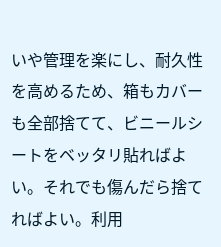いや管理を楽にし、耐久性を高めるため、箱もカバーも全部捨てて、ビニールシートをベッタリ貼ればよい。それでも傷んだら捨てればよい。利用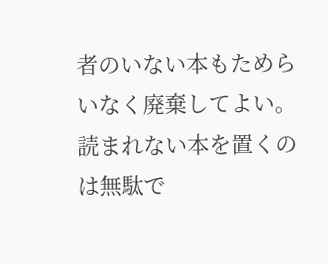者のいない本もためらいなく廃棄してよい。読まれない本を置くのは無駄で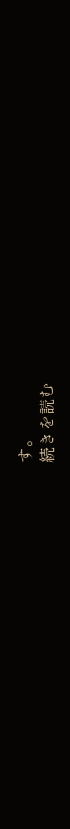す。
続きを読む